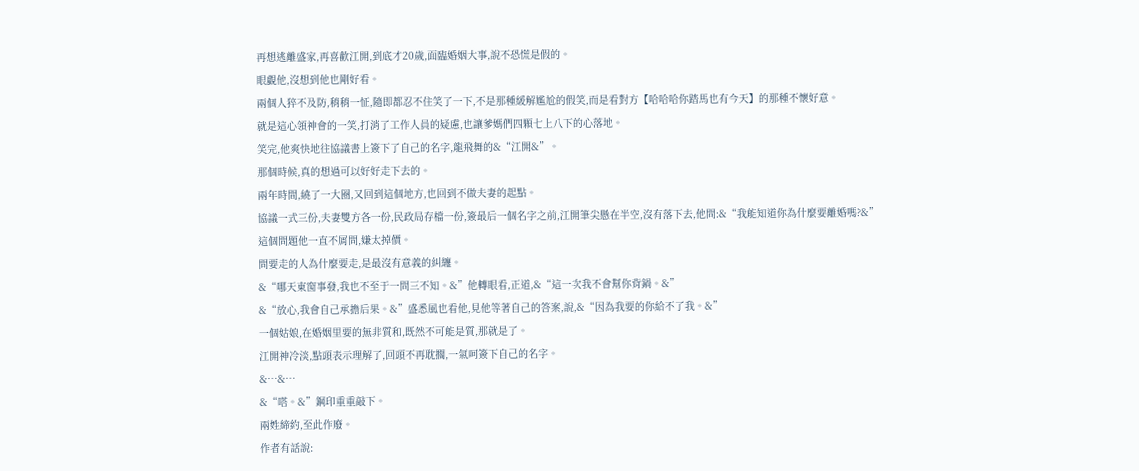再想逃離盛家,再喜歡江開,到底才20歲,面臨婚姻大事,說不恐慌是假的。
眼覷他,沒想到他也剛好看。
兩個人猝不及防,稍稍一怔,隨即都忍不住笑了一下,不是那種緩解尷尬的假笑,而是看對方【哈哈哈你踏馬也有今天】的那種不懷好意。
就是這心領神會的一笑,打消了工作人員的疑慮,也讓爹媽們四顆七上八下的心落地。
笑完,他爽快地往協議書上簽下了自己的名字,龍飛舞的&“江開&”。
那個時候,真的想過可以好好走下去的。
兩年時間,繞了一大圈,又回到這個地方,也回到不做夫妻的起點。
協議一式三份,夫妻雙方各一份,民政局存檔一份,簽最后一個名字之前,江開筆尖懸在半空,沒有落下去,他問:&“我能知道你為什麼要離婚嗎?&”
這個問題他一直不屑問,嫌太掉價。
問要走的人為什麼要走,是最沒有意義的糾纏。
&“哪天東窗事發,我也不至于一問三不知。&”他轉眼看,正道,&“這一次我不會幫你背鍋。&”
&“放心,我會自己承擔后果。&”盛悉風也看他,見他等著自己的答案,說,&“因為我要的你給不了我。&”
一個姑娘,在婚姻里要的無非質和,既然不可能是質,那就是了。
江開神冷淡,點頭表示理解了,回頭不再耽擱,一氣呵簽下自己的名字。
&…&…
&“嗒。&”鋼印重重敲下。
兩姓締約,至此作廢。
作者有話說: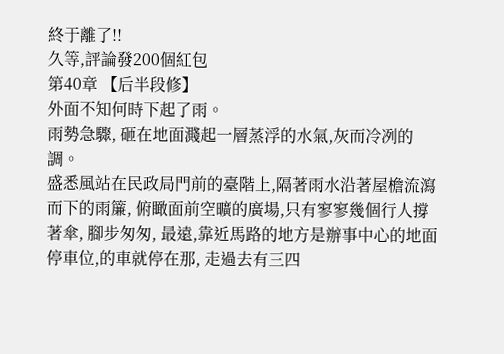終于離了!!
久等,評論發200個紅包
第40章 【后半段修】
外面不知何時下起了雨。
雨勢急驟, 砸在地面濺起一層蒸浮的水氣,灰而冷冽的調。
盛悉風站在民政局門前的臺階上,隔著雨水沿著屋檐流瀉而下的雨簾, 俯瞰面前空曠的廣場,只有寥寥幾個行人撐著傘, 腳步匆匆, 最遠,靠近馬路的地方是辦事中心的地面停車位,的車就停在那, 走過去有三四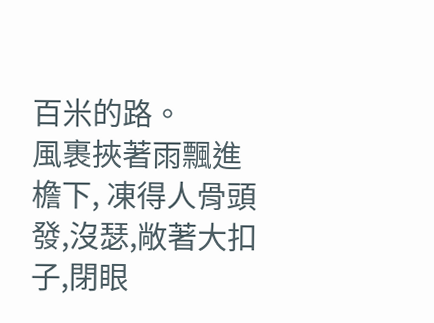百米的路。
風裹挾著雨飄進檐下, 凍得人骨頭發,沒瑟,敞著大扣子,閉眼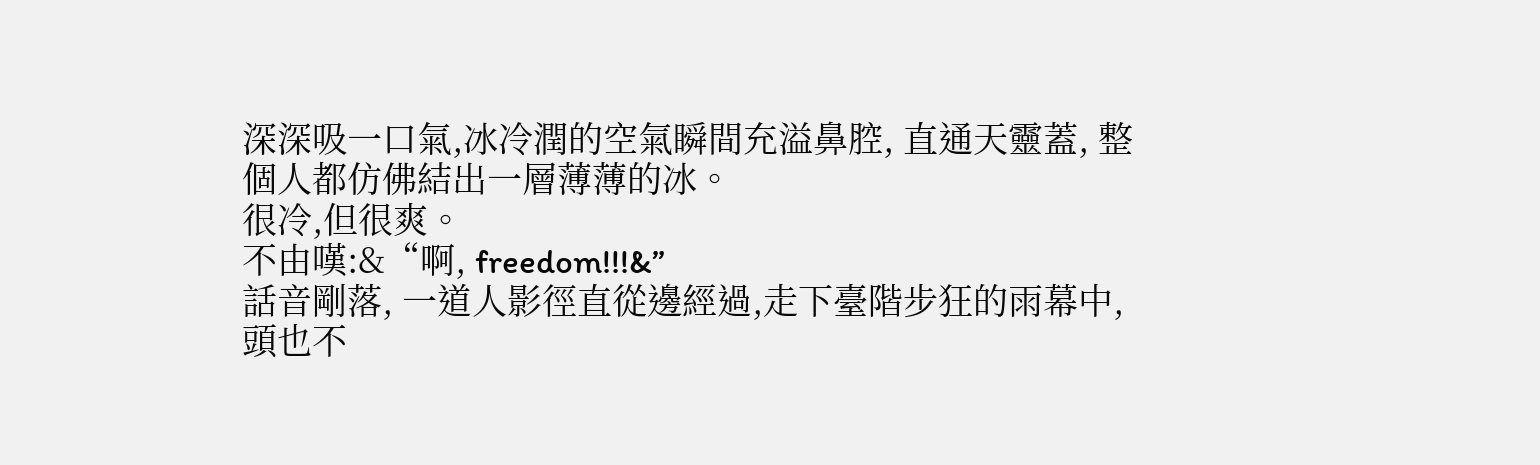深深吸一口氣,冰冷潤的空氣瞬間充溢鼻腔, 直通天靈蓋, 整個人都仿佛結出一層薄薄的冰。
很冷,但很爽。
不由嘆:&“啊, freedom!!!&”
話音剛落, 一道人影徑直從邊經過,走下臺階步狂的雨幕中,頭也不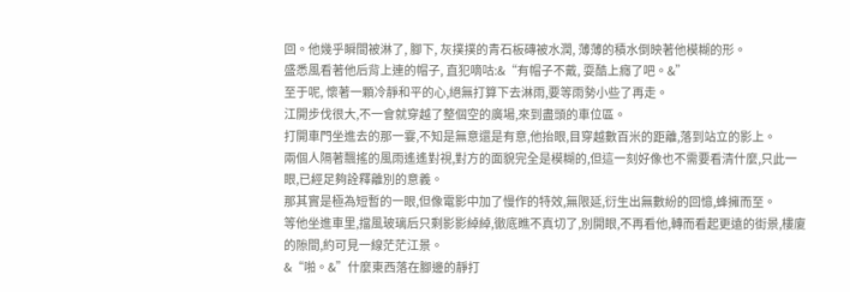回。他幾乎瞬間被淋了, 腳下, 灰撲撲的青石板磚被水潤, 薄薄的積水倒映著他模糊的形。
盛悉風看著他后背上連的帽子, 直犯嘀咕:&“有帽子不戴, 耍酷上癮了吧。&”
至于呢, 懷著一顆冷靜和平的心,絕無打算下去淋雨,要等雨勢小些了再走。
江開步伐很大,不一會就穿越了整個空的廣場,來到盡頭的車位區。
打開車門坐進去的那一霎,不知是無意還是有意,他抬眼,目穿越數百米的距離,落到站立的影上。
兩個人隔著飄搖的風雨遙遙對視,對方的面貌完全是模糊的,但這一刻好像也不需要看清什麼,只此一眼,已經足夠詮釋離別的意義。
那其實是極為短暫的一眼,但像電影中加了慢作的特效,無限延,衍生出無數紛的回憶,蜂擁而至。
等他坐進車里,擋風玻璃后只剩影影綽綽,徹底瞧不真切了,別開眼,不再看他,轉而看起更遠的街景,樓廈的隙間,約可見一線茫茫江景。
&“啪。&”什麼東西落在腳邊的靜打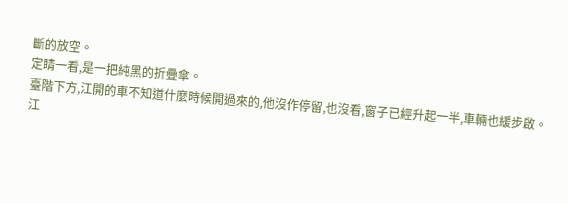斷的放空。
定睛一看,是一把純黑的折疊傘。
臺階下方,江開的車不知道什麼時候開過來的,他沒作停留,也沒看,窗子已經升起一半,車輛也緩步啟。
江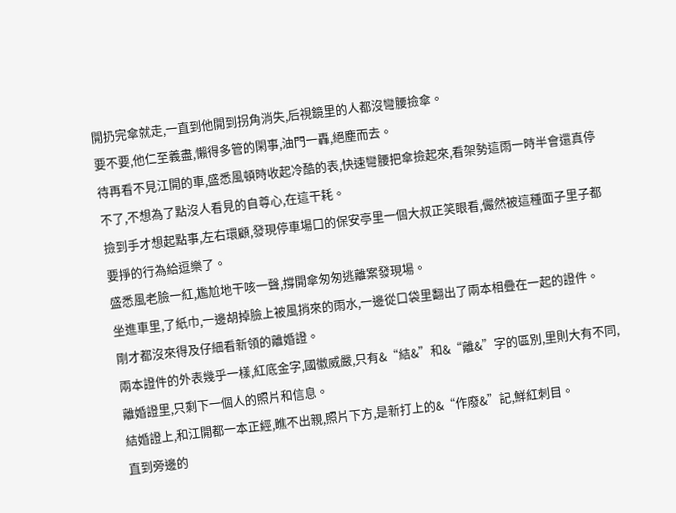開扔完傘就走,一直到他開到拐角消失,后視鏡里的人都沒彎腰撿傘。
要不要,他仁至義盡,懶得多管的閑事,油門一轟,絕塵而去。
待再看不見江開的車,盛悉風頓時收起冷酷的表,快速彎腰把傘撿起來,看架勢這雨一時半會還真停不了,不想為了點沒人看見的自尊心,在這干耗。
撿到手才想起點事,左右環顧,發現停車場口的保安亭里一個大叔正笑眼看,儼然被這種面子里子都要掙的行為給逗樂了。
盛悉風老臉一紅,尷尬地干咳一聲,撐開傘匆匆逃離案發現場。
坐進車里,了紙巾,一邊胡掉臉上被風捎來的雨水,一邊從口袋里翻出了兩本相疊在一起的證件。
剛才都沒來得及仔細看新領的離婚證。
兩本證件的外表幾乎一樣,紅底金字,國徽威嚴,只有&“結&”和&“離&”字的區別,里則大有不同,離婚證里,只剩下一個人的照片和信息。
結婚證上,和江開都一本正經,瞧不出親,照片下方,是新打上的&“作廢&”記,鮮紅刺目。
直到旁邊的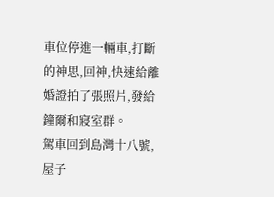車位停進一輛車,打斷的神思,回神,快速給離婚證拍了張照片,發給鐘爾和寢室群。
駕車回到島灣十八號,屋子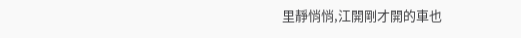里靜悄悄,江開剛才開的車也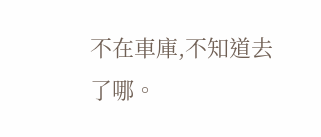不在車庫,不知道去了哪。